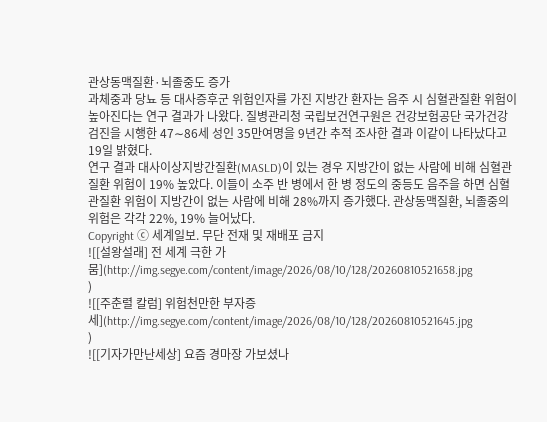관상동맥질환·뇌졸중도 증가
과체중과 당뇨 등 대사증후군 위험인자를 가진 지방간 환자는 음주 시 심혈관질환 위험이 높아진다는 연구 결과가 나왔다. 질병관리청 국립보건연구원은 건강보험공단 국가건강검진을 시행한 47∼86세 성인 35만여명을 9년간 추적 조사한 결과 이같이 나타났다고 19일 밝혔다.
연구 결과 대사이상지방간질환(MASLD)이 있는 경우 지방간이 없는 사람에 비해 심혈관질환 위험이 19% 높았다. 이들이 소주 반 병에서 한 병 정도의 중등도 음주을 하면 심혈관질환 위험이 지방간이 없는 사람에 비해 28%까지 증가했다. 관상동맥질환, 뇌졸중의 위험은 각각 22%, 19% 늘어났다.
Copyright ⓒ 세계일보. 무단 전재 및 재배포 금지
![[설왕설래] 전 세계 극한 가뭄](http://img.segye.com/content/image/2026/08/10/128/20260810521658.jpg
)
![[주춘렬 칼럼] 위험천만한 부자증세](http://img.segye.com/content/image/2026/08/10/128/20260810521645.jpg
)
![[기자가만난세상] 요즘 경마장 가보셨나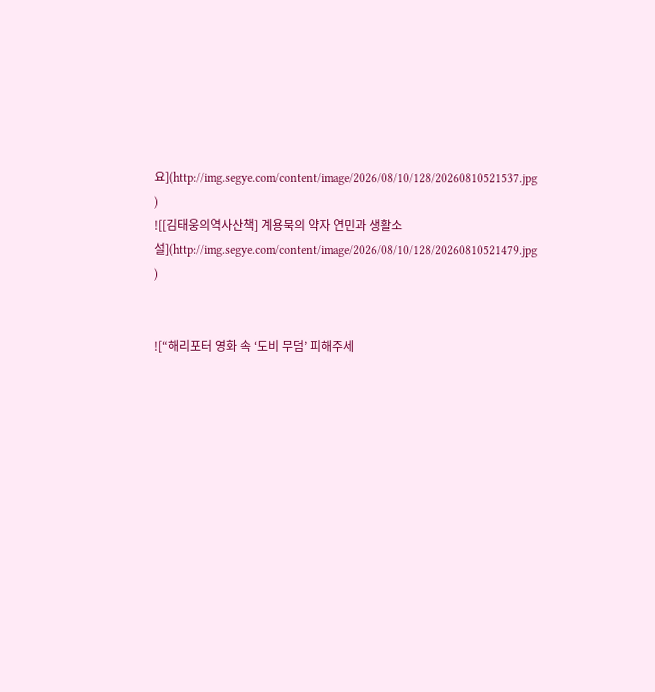요](http://img.segye.com/content/image/2026/08/10/128/20260810521537.jpg
)
![[김태웅의역사산책] 계용묵의 약자 연민과 생활소설](http://img.segye.com/content/image/2026/08/10/128/20260810521479.jpg
)


![“해리포터 영화 속 ‘도비 무덤’ 피해주세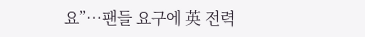요”…팬들 요구에 英 전력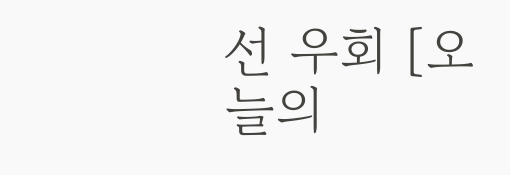선 우회 [오늘의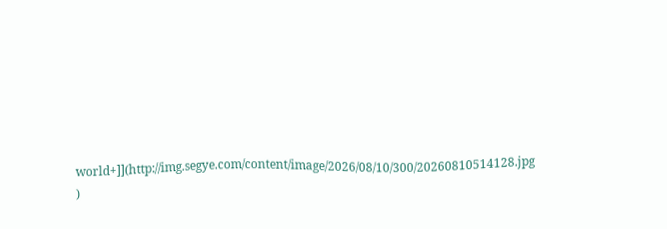world+]](http://img.segye.com/content/image/2026/08/10/300/20260810514128.jpg
)